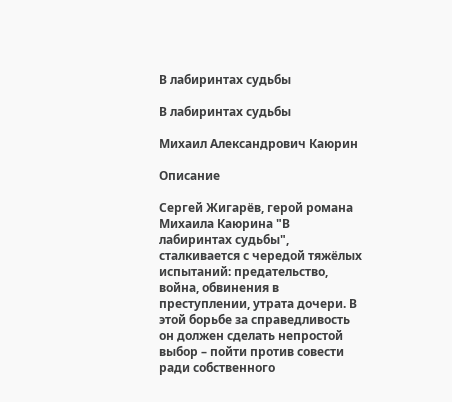В лабиринтах судьбы

В лабиринтах судьбы

Михаил Александрович Каюрин

Описание

Сергей Жигарёв, герой романа Михаила Каюрина "В лабиринтах судьбы", сталкивается с чередой тяжёлых испытаний: предательство, война, обвинения в преступлении, утрата дочери. В этой борьбе за справедливость он должен сделать непростой выбор – пойти против совести ради собственного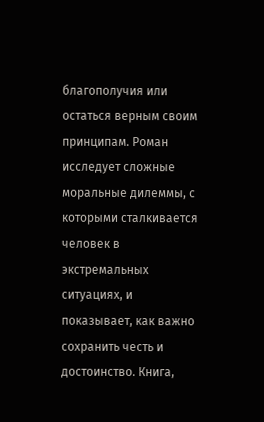благополучия или остаться верным своим принципам. Роман исследует сложные моральные дилеммы, с которыми сталкивается человек в экстремальных ситуациях, и показывает, как важно сохранить честь и достоинство. Книга,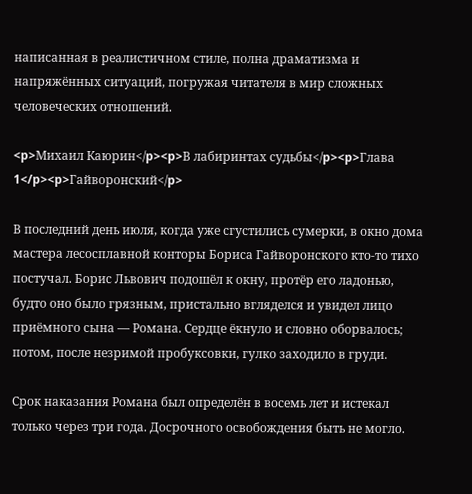написанная в реалистичном стиле, полна драматизма и напряжённых ситуаций, погружая читателя в мир сложных человеческих отношений.

<p>Михаил Каюрин</p><p>В лабиринтах судьбы</p><p>Глава 1</p><p>Гайворонский</p>

В последний день июля, когда уже сгустились сумерки, в окно дома мастера лесосплавной конторы Бориса Гайворонского кто-то тихо постучал. Борис Львович подошёл к окну, протёр его ладонью, будто оно было грязным, пристально вгляделся и увидел лицо приёмного сына — Романа. Сердце ёкнуло и словно оборвалось; потом, после незримой пробуксовки, гулко заходило в груди.

Срок наказания Романа был определён в восемь лет и истекал только через три года. Досрочного освобождения быть не могло.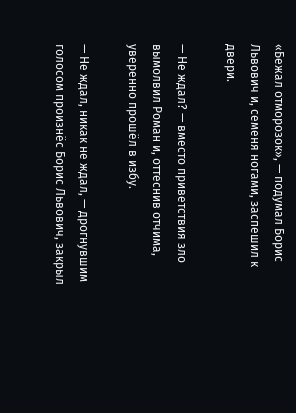«Бежал отморозок», — подумал Борис Львович и, семеня ногами, заспешил к двери.

— Не ждал? — вместо приветствия зло вымолвил Роман и, оттеснив отчима, уверенно прошёл в избу.

— Не ждал, никак не ждал, — дрогнувшим голосом произнёс Борис Львович, закрыл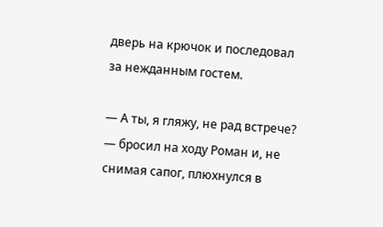дверь на крючок и последовал за нежданным гостем.

— А ты, я гляжу, не рад встрече? — бросил на ходу Роман и, не снимая сапог, плюхнулся в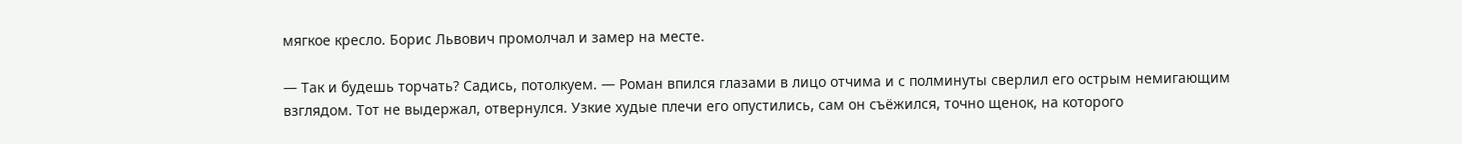мягкое кресло. Борис Львович промолчал и замер на месте.

— Так и будешь торчать? Садись, потолкуем. — Роман впился глазами в лицо отчима и с полминуты сверлил его острым немигающим взглядом. Тот не выдержал, отвернулся. Узкие худые плечи его опустились, сам он съёжился, точно щенок, на которого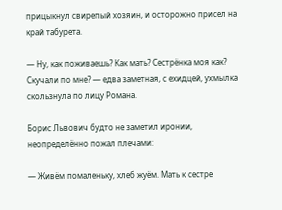прицыкнул свирепый хозяин, и осторожно присел на край табурета.

— Ну, как поживаешь? Как мать? Сестрёнка моя как? Скучали по мне? — едва заметная, с ехидцей, ухмылка скользнула по лицу Романа.

Борис Львович будто не заметил иронии, неопределённо пожал плечами:

— Живём помаленьку, хлеб жуём. Мать к сестре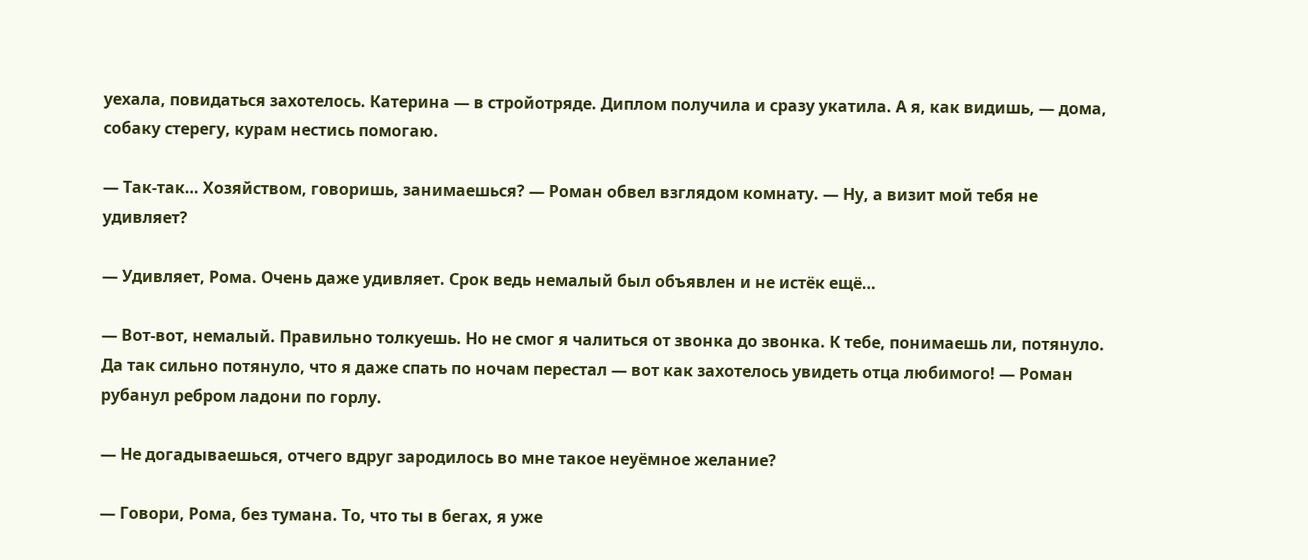уехала, повидаться захотелось. Катерина — в стройотряде. Диплом получила и сразу укатила. А я, как видишь, — дома, собаку стерегу, курам нестись помогаю.

— Так-так… Хозяйством, говоришь, занимаешься? — Роман обвел взглядом комнату. — Ну, а визит мой тебя не удивляет?

— Удивляет, Рома. Очень даже удивляет. Срок ведь немалый был объявлен и не истёк ещё…

— Вот-вот, немалый. Правильно толкуешь. Но не смог я чалиться от звонка до звонка. К тебе, понимаешь ли, потянуло. Да так сильно потянуло, что я даже спать по ночам перестал — вот как захотелось увидеть отца любимого! — Роман рубанул ребром ладони по горлу.

— Не догадываешься, отчего вдруг зародилось во мне такое неуёмное желание?

— Говори, Рома, без тумана. То, что ты в бегах, я уже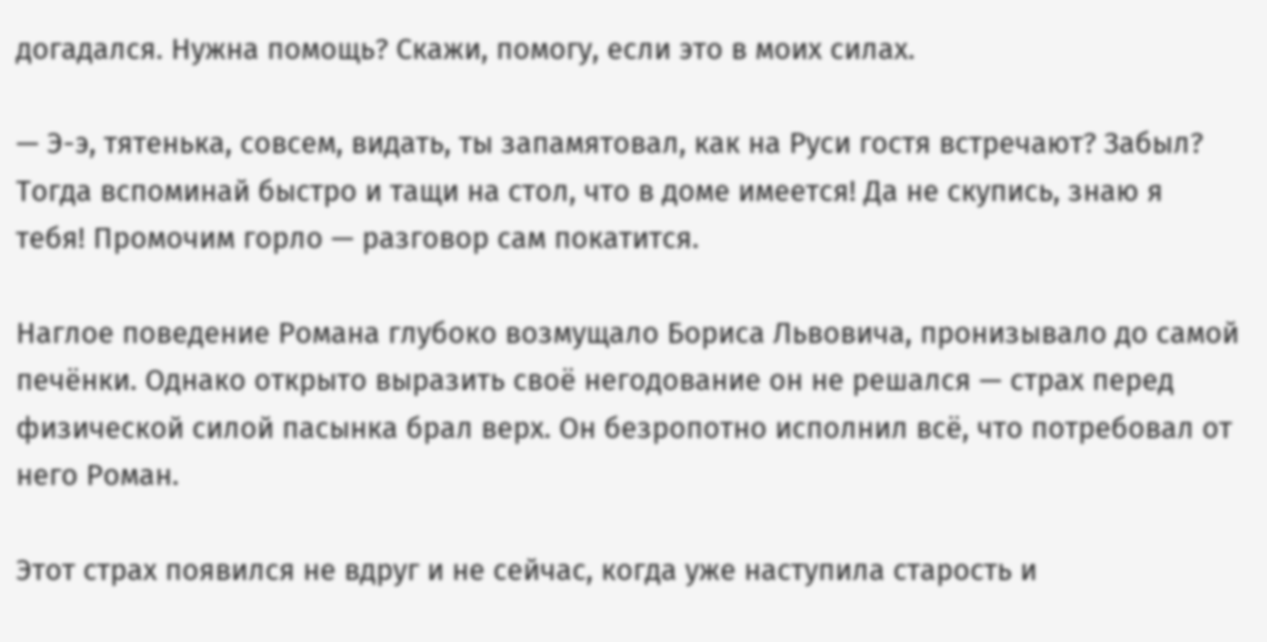догадался. Нужна помощь? Скажи, помогу, если это в моих силах.

— Э-э, тятенька, совсем, видать, ты запамятовал, как на Руси гостя встречают? Забыл? Тогда вспоминай быстро и тащи на стол, что в доме имеется! Да не скупись, знаю я тебя! Промочим горло — разговор сам покатится.

Наглое поведение Романа глубоко возмущало Бориса Львовича, пронизывало до самой печёнки. Однако открыто выразить своё негодование он не решался — страх перед физической силой пасынка брал верх. Он безропотно исполнил всё, что потребовал от него Роман.

Этот страх появился не вдруг и не сейчас, когда уже наступила старость и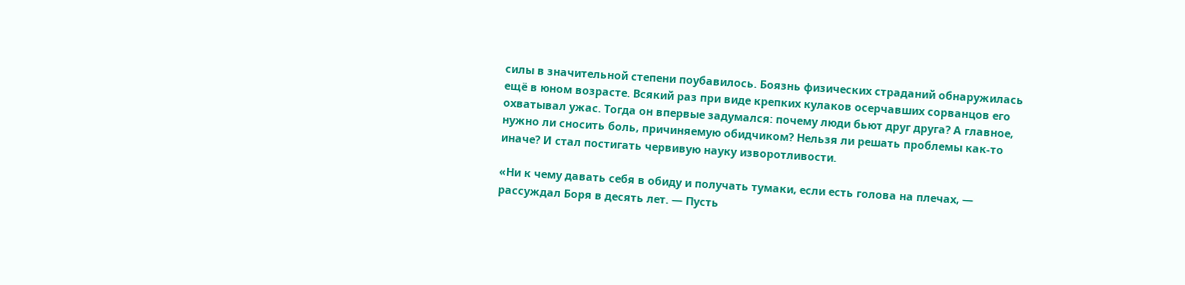силы в значительной степени поубавилось. Боязнь физических страданий обнаружилась ещё в юном возрасте. Всякий раз при виде крепких кулаков осерчавших сорванцов его охватывал ужас. Тогда он впервые задумался: почему люди бьют друг друга? А главное, нужно ли сносить боль, причиняемую обидчиком? Нельзя ли решать проблемы как-то иначе? И стал постигать червивую науку изворотливости.

«Ни к чему давать себя в обиду и получать тумаки, если есть голова на плечах, — рассуждал Боря в десять лет. — Пусть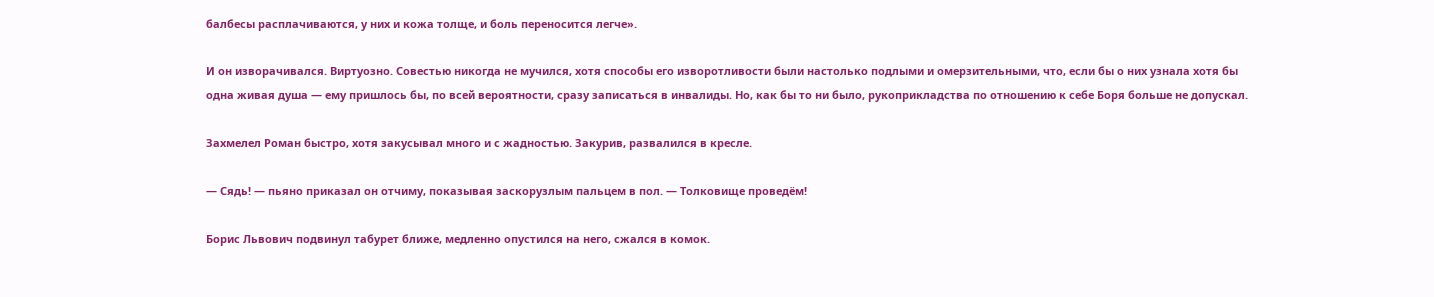балбесы расплачиваются, у них и кожа толще, и боль переносится легче».

И он изворачивался. Виртуозно. Совестью никогда не мучился, хотя способы его изворотливости были настолько подлыми и омерзительными, что, если бы о них узнала хотя бы одна живая душа — ему пришлось бы, по всей вероятности, сразу записаться в инвалиды. Но, как бы то ни было, рукоприкладства по отношению к себе Боря больше не допускал.

Захмелел Роман быстро, хотя закусывал много и с жадностью. Закурив, развалился в кресле.

— Сядь! — пьяно приказал он отчиму, показывая заскорузлым пальцем в пол. — Толковище проведём!

Борис Львович подвинул табурет ближе, медленно опустился на него, сжался в комок.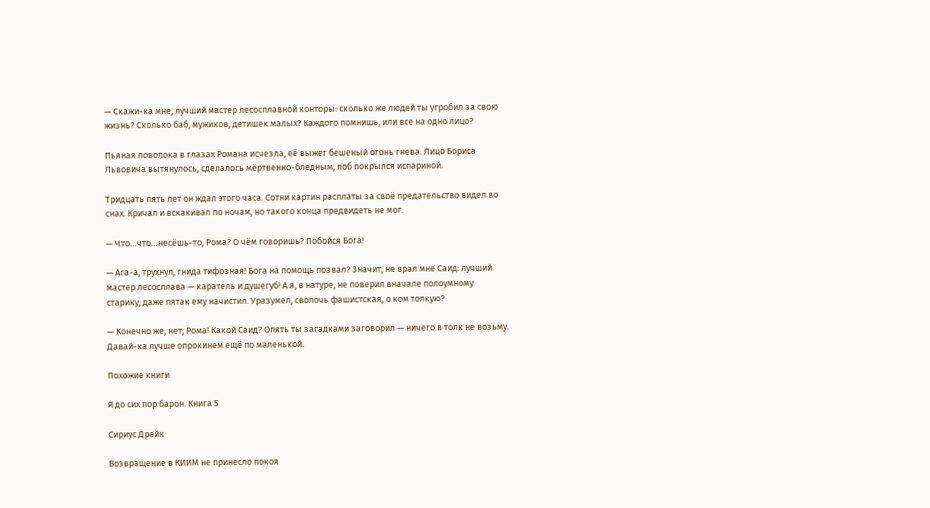— Скажи-ка мне, лучший мастер лесосплавной конторы: сколько же людей ты угробил за свою жизнь? Сколько баб, мужиков, детишек малых? Каждого помнишь, или все на одно лицо?

Пьяная поволока в глазах Романа исчезла, её выжег бешеный огонь гнева. Лицо Бориса Львовича вытянулось, сделалось мёртвенно-бледным, лоб покрылся испариной.

Тридцать пять лет он ждал этого часа. Сотни картин расплаты за своё предательство видел во снах. Кричал и вскакивал по ночам, но такого конца предвидеть не мог.

— Что…что…несёшь-то, Рома? О чём говоришь? Побойся Бога!

— Ага-а, трухнул, гнида тифозная! Бога на помощь позвал? Значит, не врал мне Саид: лучший мастер лесосплава — каратель и душегуб! А я, в натуре, не поверил вначале полоумному старику, даже пятак ему начистил. Уразумел, сволочь фашистская, о ком толкую?

— Конечно же, нет, Рома! Какой Саид? Опять ты загадками заговорил — ничего в толк не возьму. Давай-ка лучше опрокинем ещё по маленькой.

Похожие книги

Я до сих пор барон. Книга 5

Сириус Дрейк

Возвращение в КИИМ не принесло покоя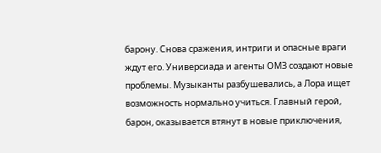барону. Снова сражения, интриги и опасные враги ждут его. Универсиада и агенты ОМЗ создают новые проблемы. Музыканты разбушевались, а Лора ищет возможность нормально учиться. Главный герой, барон, оказывается втянут в новые приключения,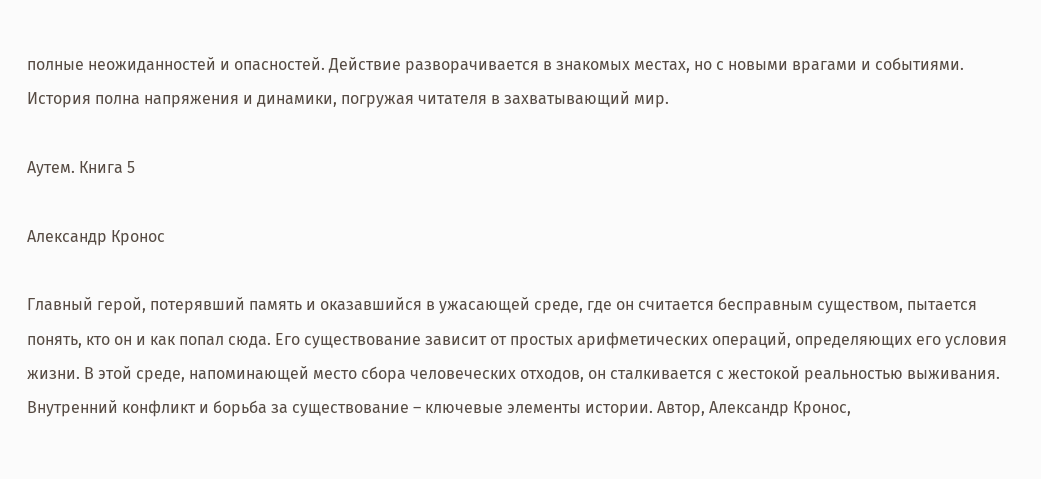полные неожиданностей и опасностей. Действие разворачивается в знакомых местах, но с новыми врагами и событиями. История полна напряжения и динамики, погружая читателя в захватывающий мир.

Аутем. Книга 5

Александр Кронос

Главный герой, потерявший память и оказавшийся в ужасающей среде, где он считается бесправным существом, пытается понять, кто он и как попал сюда. Его существование зависит от простых арифметических операций, определяющих его условия жизни. В этой среде, напоминающей место сбора человеческих отходов, он сталкивается с жестокой реальностью выживания. Внутренний конфликт и борьба за существование – ключевые элементы истории. Автор, Александр Кронос,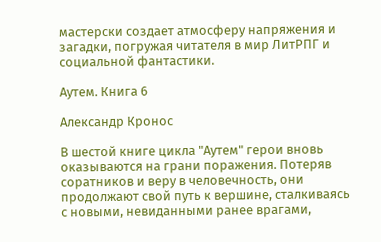мастерски создает атмосферу напряжения и загадки, погружая читателя в мир ЛитРПГ и социальной фантастики.

Аутем. Книга 6

Александр Кронос

В шестой книге цикла "Аутем" герои вновь оказываются на грани поражения. Потеряв соратников и веру в человечность, они продолжают свой путь к вершине, сталкиваясь с новыми, невиданными ранее врагами,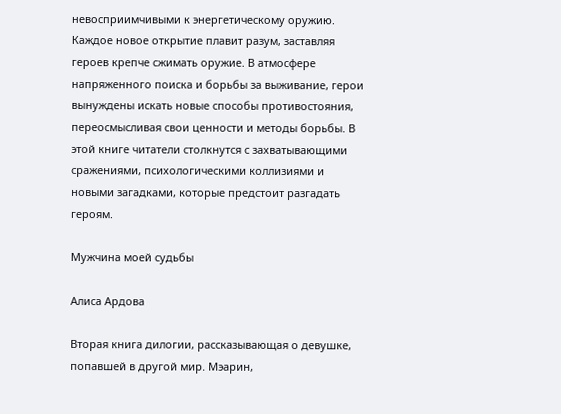невосприимчивыми к энергетическому оружию. Каждое новое открытие плавит разум, заставляя героев крепче сжимать оружие. В атмосфере напряженного поиска и борьбы за выживание, герои вынуждены искать новые способы противостояния, переосмысливая свои ценности и методы борьбы. В этой книге читатели столкнутся с захватывающими сражениями, психологическими коллизиями и новыми загадками, которые предстоит разгадать героям.

Мужчина моей судьбы

Алиса Ардова

Вторая книга дилогии, рассказывающая о девушке, попавшей в другой мир. Мэарин,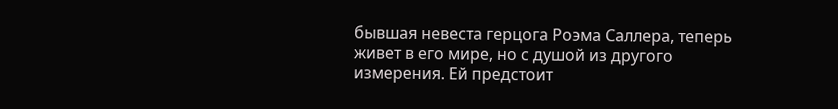бывшая невеста герцога Роэма Саллера, теперь живет в его мире, но с душой из другого измерения. Ей предстоит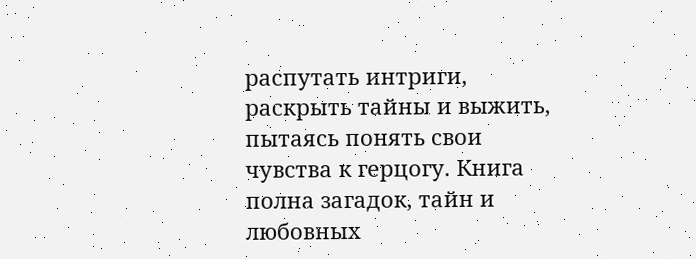распутать интриги, раскрыть тайны и выжить, пытаясь понять свои чувства к герцогу. Книга полна загадок, тайн и любовных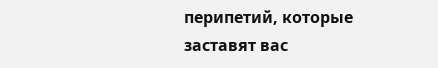перипетий, которые заставят вас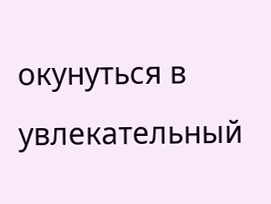окунуться в увлекательный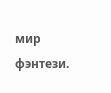мир фэнтези.